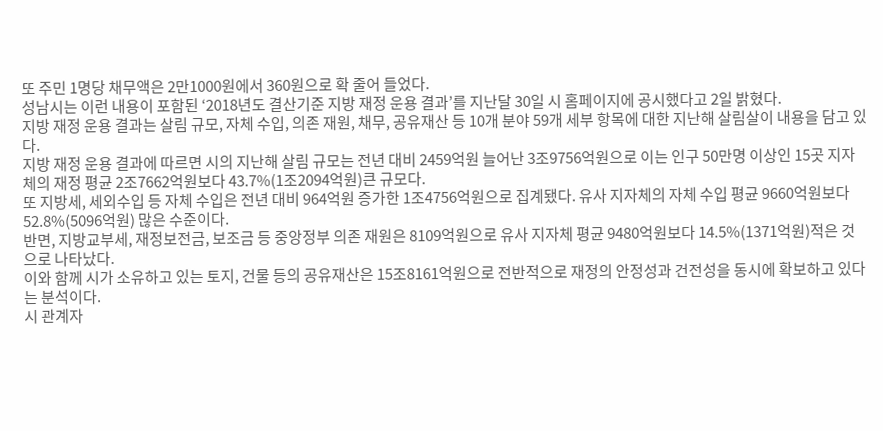또 주민 1명당 채무액은 2만1000원에서 360원으로 확 줄어 들었다.
성남시는 이런 내용이 포함된 ‘2018년도 결산기준 지방 재정 운용 결과’를 지난달 30일 시 홈페이지에 공시했다고 2일 밝혔다.
지방 재정 운용 결과는 살림 규모, 자체 수입, 의존 재원, 채무, 공유재산 등 10개 분야 59개 세부 항목에 대한 지난해 살림살이 내용을 담고 있다.
지방 재정 운용 결과에 따르면 시의 지난해 살림 규모는 전년 대비 2459억원 늘어난 3조9756억원으로 이는 인구 50만명 이상인 15곳 지자체의 재정 평균 2조7662억원보다 43.7%(1조2094억원)큰 규모다.
또 지방세, 세외수입 등 자체 수입은 전년 대비 964억원 증가한 1조4756억원으로 집계됐다. 유사 지자체의 자체 수입 평균 9660억원보다 52.8%(5096억원) 많은 수준이다.
반면, 지방교부세, 재정보전금, 보조금 등 중앙정부 의존 재원은 8109억원으로 유사 지자체 평균 9480억원보다 14.5%(1371억원)적은 것으로 나타났다.
이와 함께 시가 소유하고 있는 토지, 건물 등의 공유재산은 15조8161억원으로 전반적으로 재정의 안정성과 건전성을 동시에 확보하고 있다는 분석이다.
시 관계자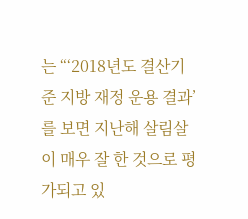는 “‘2018년도 결산기준 지방 재정 운용 결과’를 보면 지난해 살림살이 매우 잘 한 것으로 평가되고 있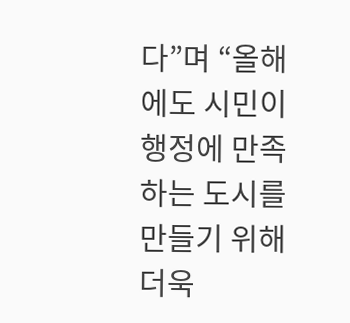다”며 “올해에도 시민이 행정에 만족하는 도시를 만들기 위해 더욱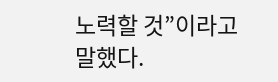노력할 것”이라고 말했다.